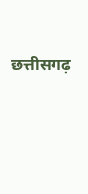छत्तीसगढ़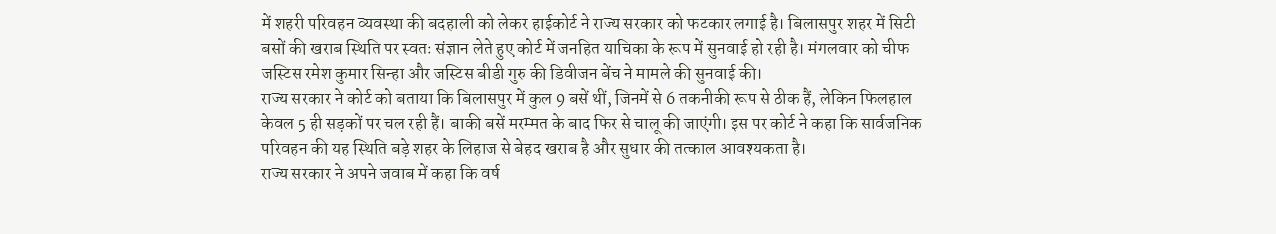में शहरी परिवहन व्यवस्था की बदहाली को लेकर हाईकोर्ट ने राज्य सरकार को फटकार लगाई है। बिलासपुर शहर में सिटी बसों की खराब स्थिति पर स्वतः संज्ञान लेते हुए कोर्ट में जनहित याचिका के रूप में सुनवाई हो रही है। मंगलवार को चीफ जस्टिस रमेश कुमार सिन्हा और जस्टिस बीडी गुरु की डिवीजन बेंच ने मामले की सुनवाई की।
राज्य सरकार ने कोर्ट को बताया कि बिलासपुर में कुल 9 बसें थीं, जिनमें से 6 तकनीकी रूप से ठीक हैं, लेकिन फिलहाल केवल 5 ही सड़कों पर चल रही हैं। बाकी बसें मरम्मत के बाद फिर से चालू की जाएंगी। इस पर कोर्ट ने कहा कि सार्वजनिक परिवहन की यह स्थिति बड़े शहर के लिहाज से बेहद खराब है और सुधार की तत्काल आवश्यकता है।
राज्य सरकार ने अपने जवाब में कहा कि वर्ष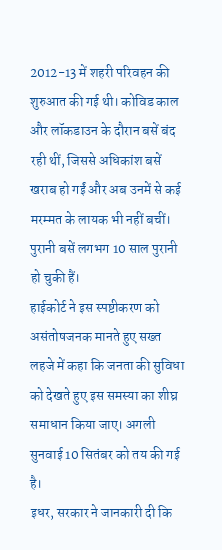2012-13 में शहरी परिवहन की शुरुआत की गई थी। कोविड काल और लॉकडाउन के दौरान बसें बंद रही थीं, जिससे अधिकांश बसें खराब हो गईं और अब उनमें से कई मरम्मत के लायक भी नहीं बचीं। पुरानी बसें लगभग 10 साल पुरानी हो चुकी हैं।
हाईकोर्ट ने इस स्पष्टीकरण को असंतोषजनक मानते हुए सख्त लहजे में कहा कि जनता की सुविधा को देखते हुए इस समस्या का शीघ्र समाधान किया जाए। अगली सुनवाई 10 सितंबर को तय की गई है।
इधर, सरकार ने जानकारी दी कि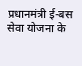प्रधानमंत्री ई-बस सेवा योजना के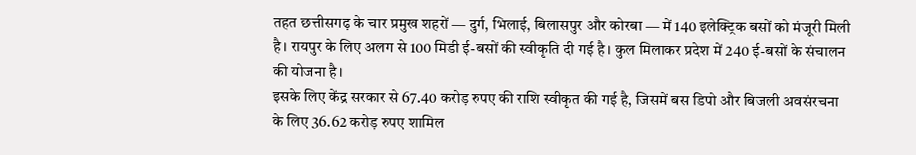तहत छत्तीसगढ़ के चार प्रमुख शहरों — दुर्ग, भिलाई, बिलासपुर और कोरबा — में 140 इलेक्ट्रिक बसों को मंजूरी मिली है। रायपुर के लिए अलग से 100 मिडी ई-बसों की स्वीकृति दी गई है। कुल मिलाकर प्रदेश में 240 ई-बसों के संचालन की योजना है।
इसके लिए केंद्र सरकार से 67.40 करोड़ रुपए की राशि स्वीकृत की गई है, जिसमें बस डिपो और बिजली अवसंरचना के लिए 36.62 करोड़ रुपए शामिल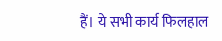हैं। ये सभी कार्य फिलहाल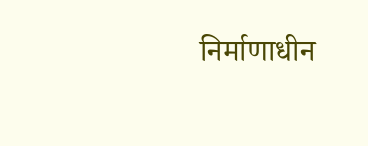निर्माणाधीन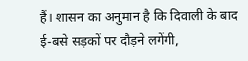हैं। शासन का अनुमान है कि दिवाली के बाद ई-बसे सड़कों पर दौड़ने लगेंगी,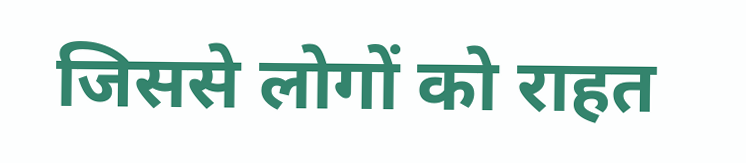जिससे लोगों को राहत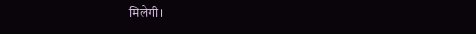मिलेगी।